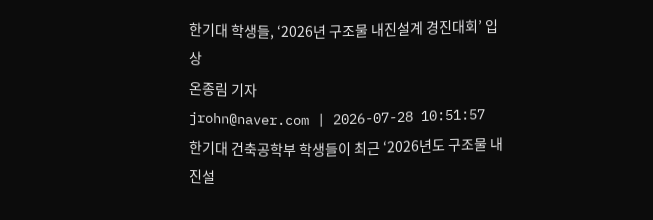한기대 학생들, ‘2026년 구조물 내진설계 경진대회’ 입상
온종림 기자
jrohn@naver.com | 2026-07-28 10:51:57
한기대 건축공학부 학생들이 최근 ‘2026년도 구조물 내진설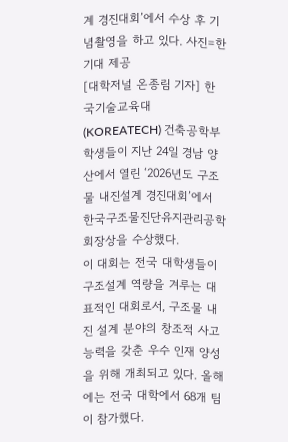계 경진대회’에서 수상 후 기념촬영을 하고 있다. 사진=한기대 제공
[대학저널 온종림 기자] 한국기술교육대(KOREATECH) 건축공학부 학생들이 지난 24일 경남 양산에서 열린 ‘2026년도 구조물 내진설계 경진대회’에서 한국구조물진단유지관리공학회장상을 수상했다.
이 대회는 전국 대학생들이 구조설계 역량을 겨루는 대표적인 대회로서, 구조물 내진 설계 분야의 창조적 사고능력을 갖춘 우수 인재 양성을 위해 개최되고 있다. 올해에는 전국 대학에서 68개 팀이 참가했다.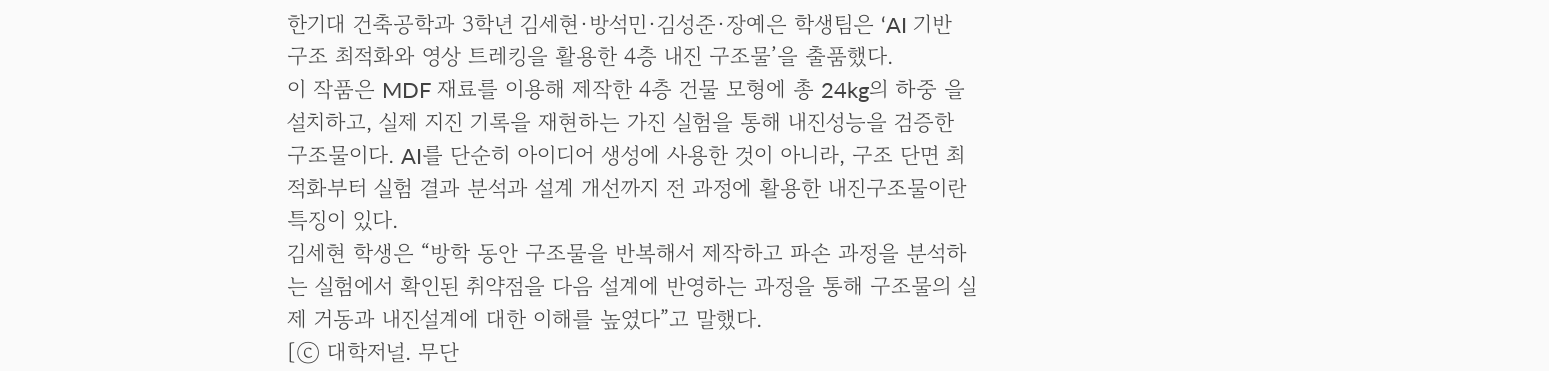한기대 건축공학과 3학년 김세현·방석민·김성준·장예은 학생팀은 ‘AI 기반 구조 최적화와 영상 트레킹을 활용한 4층 내진 구조물’을 출품했다.
이 작품은 MDF 재료를 이용해 제작한 4층 건물 모형에 총 24kg의 하중 을 설치하고, 실제 지진 기록을 재현하는 가진 실험을 통해 내진성능을 검증한 구조물이다. AI를 단순히 아이디어 생성에 사용한 것이 아니라, 구조 단면 최적화부터 실험 결과 분석과 설계 개선까지 전 과정에 활용한 내진구조물이란 특징이 있다.
김세현 학생은 “방학 동안 구조물을 반복해서 제작하고 파손 과정을 분석하는 실험에서 확인된 취약점을 다음 설계에 반영하는 과정을 통해 구조물의 실제 거동과 내진설계에 대한 이해를 높였다”고 말했다.
[ⓒ 대학저널. 무단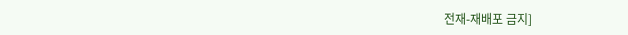전재-재배포 금지]